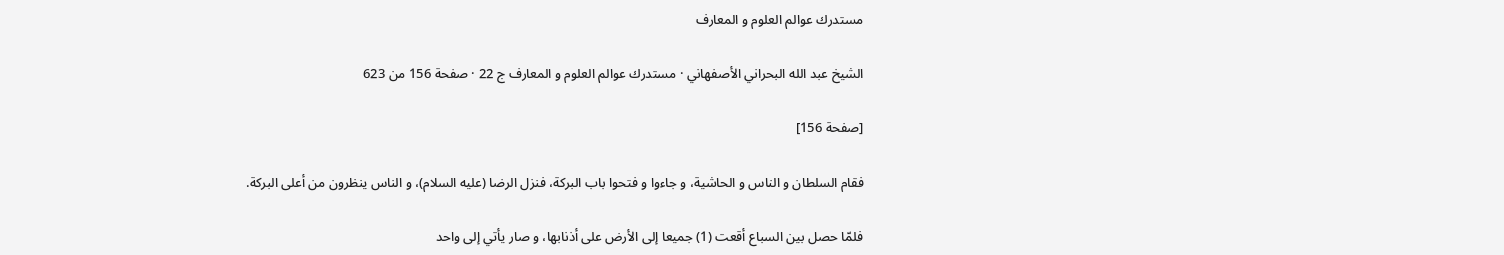مستدرك عوالم العلوم و المعارف

الشيخ عبد الله البحراني الأصفهاني · مستدرك عوالم العلوم و المعارف ج 22 · صفحة 156 من 623

[صفحة 156]

فقام السلطان و الناس و الحاشية، و جاءوا و فتحوا باب البركة، فنزل الرضا (عليه السلام)، و الناس ينظرون من أعلى البركة.

فلمّا حصل بين السباع أقعت (1) جميعا إلى الأرض على أذنابها، و صار يأتي إلى واحد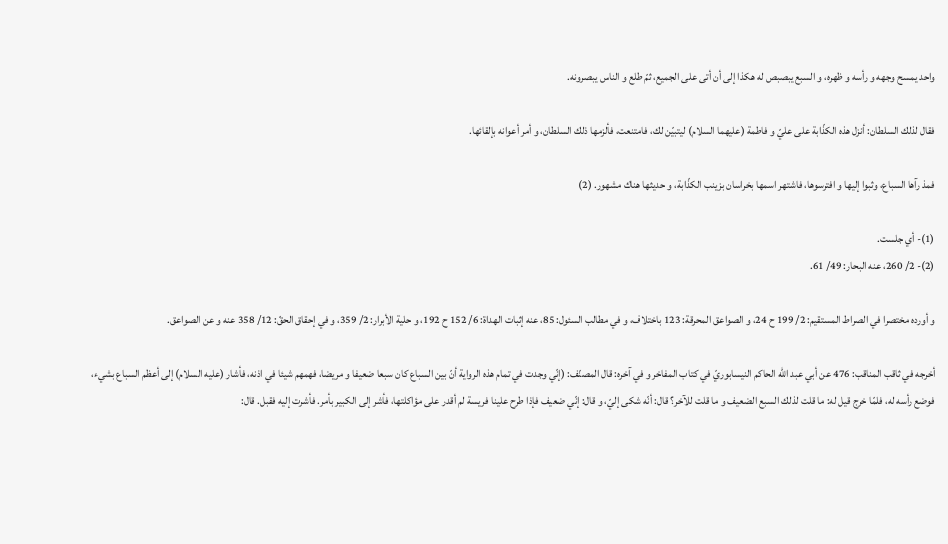واحد يمسح وجهه و رأسه و ظهره، و السبع يبصبص له هكذا إلى أن أتى على الجميع، ثمّ طلع و الناس يبصرونه.

فقال لذلك السلطان: أنزل هذه الكذّابة على عليّ و فاطمة (عليهما السلام) ليتبيّن لك، فامتنعت، فألزمها ذلك السلطان، و أمر أعوانه بإلقائها.

فمذ رآها السباع، وثبوا إليها و افترسوها، فاشتهر اسمها بخراسان بزينب الكذّابة، و حديثها هناك مشهور. (2)

(1)- أي جلست.
(2)- 2/ 260، عنه البحار: 49/ 61.

و أورده مختصرا في الصراط المستقيم: 2/ 199 ح 24، و الصواعق المحرقة: 123 باختلاف، و في مطالب السئول: 85، عنه إثبات الهداة: 6/ 152 ح 192، و حلية الأبرار: 2/ 359، و في إحقاق الحقّ: 12/ 358 عنه و عن الصواعق.

أخرجه في ثاقب المناقب: 476 عن أبي عبد اللّه الحاكم النيسابوريّ في كتاب المفاخر و في آخره: قال المصنّف: (إنّي وجدت في تمام هذه الرواية أنّ بين السباع كان سبعا ضعيفا و مريضا، فهمهم شيئا في اذنه، فأشار (عليه السلام) إلى أعظم السباع بشيء، فوضع رأسه له، فلمّا خرج قيل له: ما قلت لذلك السبع الضعيف و ما قلت للآخر؟ قال: أنّه شكى إليّ، و قال: إنّي ضعيف فإذا طرح علينا فريسة لم أقدر على مؤاكلتها، فأشر إلى الكبير بأمر. فأشرت إليه فقبل. قال: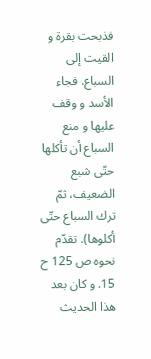فذبحت بقرة و القيت إلى السباع. فجاء الأسد و وقف عليها و منع السباع أن تأكلها حتّى شبع الضعيف، ثمّ ترك السباع حتّى أكلوها). تقدّم نحوه ص 125 ح 15. و كان بعد هذا الحديث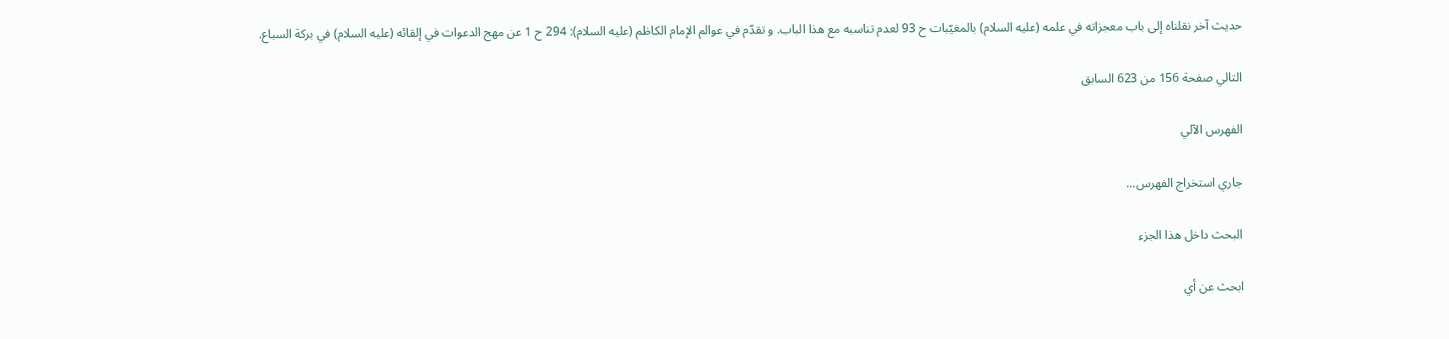حديث آخر نقلناه إلى باب معجزاته في علمه (عليه السلام) بالمغيّبات ح 93 لعدم تناسبه مع هذا الباب. و تقدّم في عوالم الإمام الكاظم (عليه السلام): 294 ح 1 عن مهج الدعوات في إلقائه (عليه السلام) في بركة السباع.

التالي صفحة 156 من 623 السابق

الفهرس الآلي

جاري استخراج الفهرس...

البحث داخل هذا الجزء

ابحث عن أي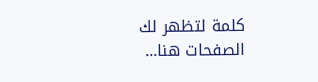كلمة لتظهر لك الصفحات هنا...